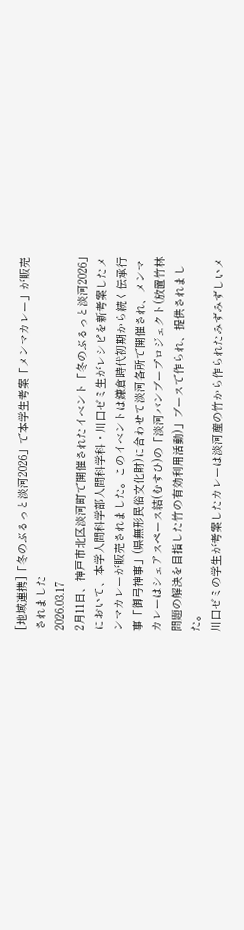[地域連携]「冬のぶるっと淡河2026」で本学生考案「メンマカレー」が販売されました
2026.03.17
2月11日、神戸市北区淡河町で開催されたイベント「冬のぶるっと淡河2026」において、本学人間科学部人間科学科・川口ゼミ生がレシピを新考案したメンマカレーが販売されました。このイベントは鎌倉時代初期から続く伝承行事「御弓神事」(県無形民俗文化財)に合わせて淡河各所で開催され、メンマカレーはシェアスペース結(むすひ)の「淡河バンブープロジェクト(放置竹林問題の解決を目指した竹の有効利用活動)」ブースで作られ、提供されました。
川口ゼミの学生が考案したカレーは淡河産の竹から作られたみずみずしいメ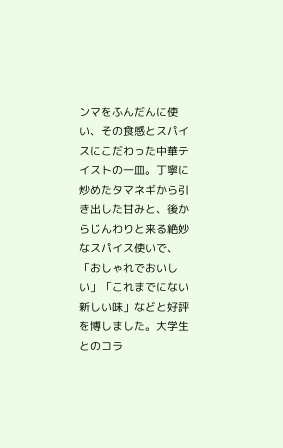ンマをふんだんに使い、その食感とスパイスにこだわった中華テイストの一皿。丁寧に炒めたタマネギから引き出した甘みと、後からじんわりと来る絶妙なスパイス使いで、「おしゃれでおいしい」「これまでにない新しい味」などと好評を博しました。大学生とのコラ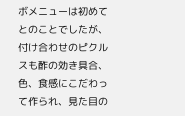ボメニューは初めてとのことでしたが、付け合わせのピクルスも酢の効き具合、色、食感にこだわって作られ、見た目の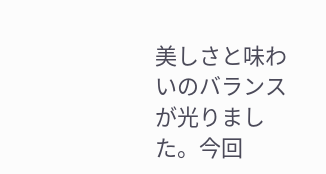美しさと味わいのバランスが光りました。今回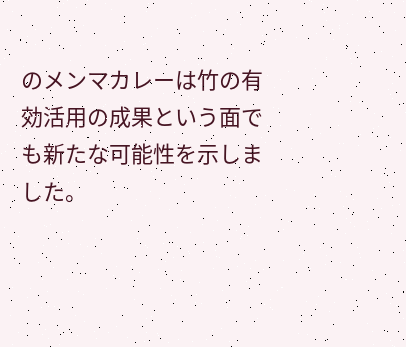のメンマカレーは竹の有効活用の成果という面でも新たな可能性を示しました。